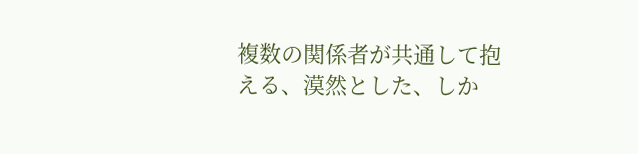複数の関係者が共通して抱える、漠然とした、しか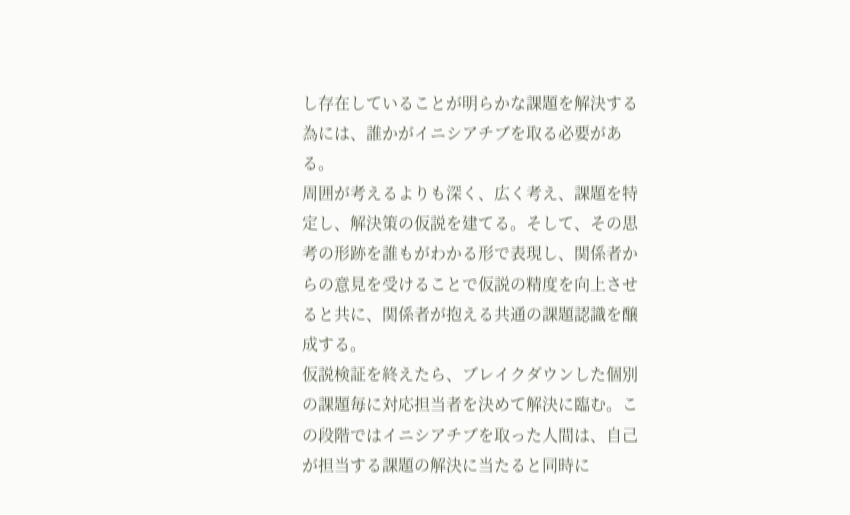し存在していることが明らかな課題を解決する為には、誰かがイニシアチブを取る必要がある。
周囲が考えるよりも深く、広く考え、課題を特定し、解決策の仮説を建てる。そして、その思考の形跡を誰もがわかる形で表現し、関係者からの意見を受けることで仮説の精度を向上させると共に、関係者が抱える共通の課題認識を醸成する。
仮説検証を終えたら、ブレイクダウンした個別の課題毎に対応担当者を決めて解決に臨む。この段階ではイニシアチブを取った人間は、自己が担当する課題の解決に当たると同時に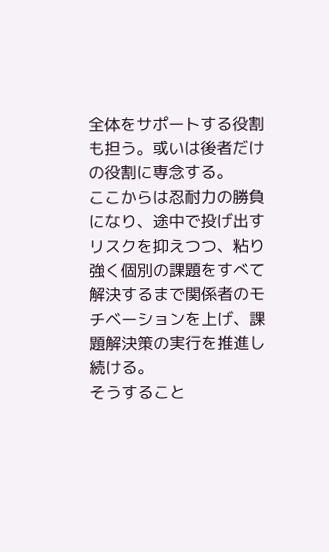全体をサポートする役割も担う。或いは後者だけの役割に専念する。
ここからは忍耐力の勝負になり、途中で投げ出すリスクを抑えつつ、粘り強く個別の課題をすべて解決するまで関係者のモチベーションを上げ、課題解決策の実行を推進し続ける。
そうすること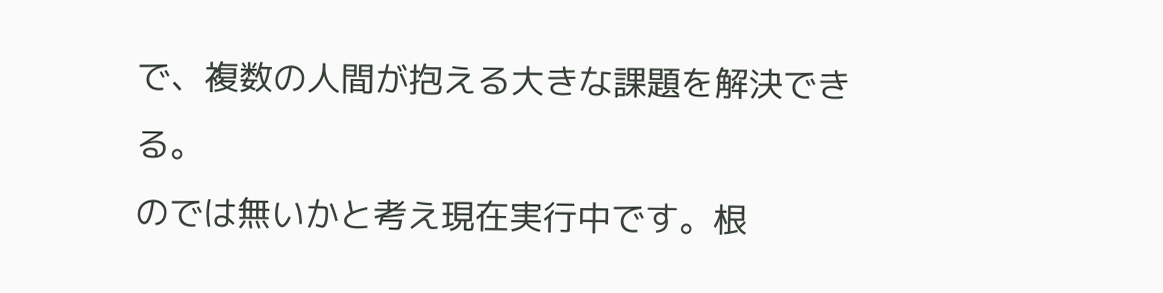で、複数の人間が抱える大きな課題を解決できる。
のでは無いかと考え現在実行中です。根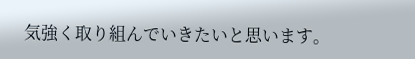気強く取り組んでいきたいと思います。